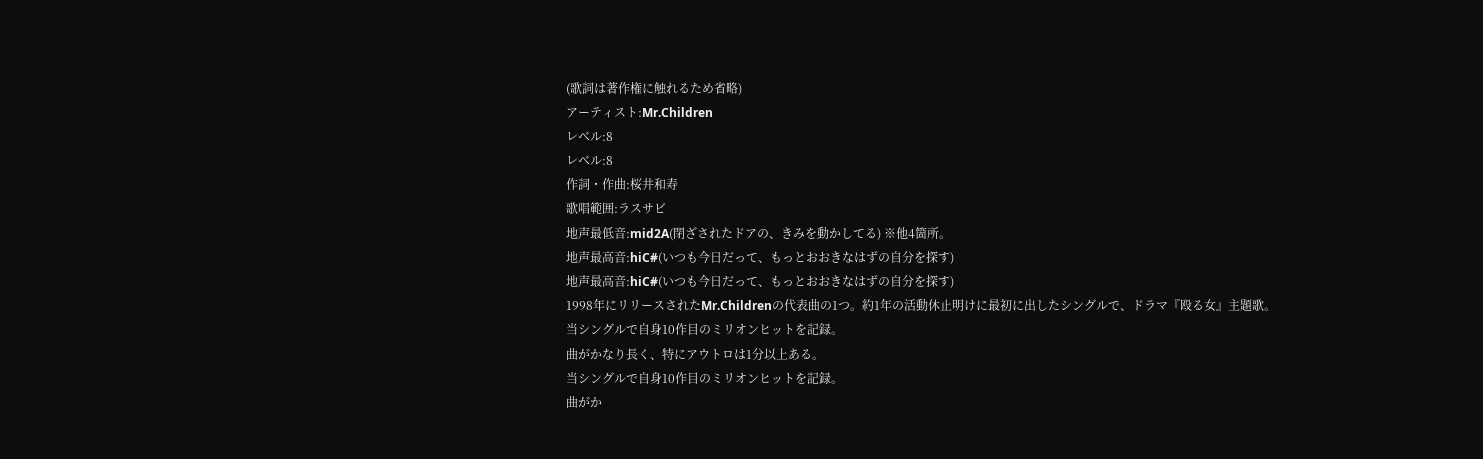(歌詞は著作権に触れるため省略)
アーティスト:Mr.Children
レベル:8
レベル:8
作詞・作曲:桜井和寿
歌唱範囲:ラスサビ
地声最低音:mid2A(閉ざされたドアの、きみを動かしてる) ※他4箇所。
地声最高音:hiC#(いつも今日だって、もっとおおきなはずの自分を探す)
地声最高音:hiC#(いつも今日だって、もっとおおきなはずの自分を探す)
1998年にリリースされたMr.Childrenの代表曲の1つ。約1年の活動休止明けに最初に出したシングルで、ドラマ『殴る女』主題歌。
当シングルで自身10作目のミリオンヒットを記録。
曲がかなり長く、特にアウトロは1分以上ある。
当シングルで自身10作目のミリオンヒットを記録。
曲がか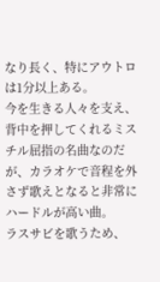なり長く、特にアウトロは1分以上ある。
今を生きる人々を支え、背中を押してくれるミスチル屈指の名曲なのだが、カラオケで音程を外さず歌えとなると非常にハードルが高い曲。
ラスサビを歌うため、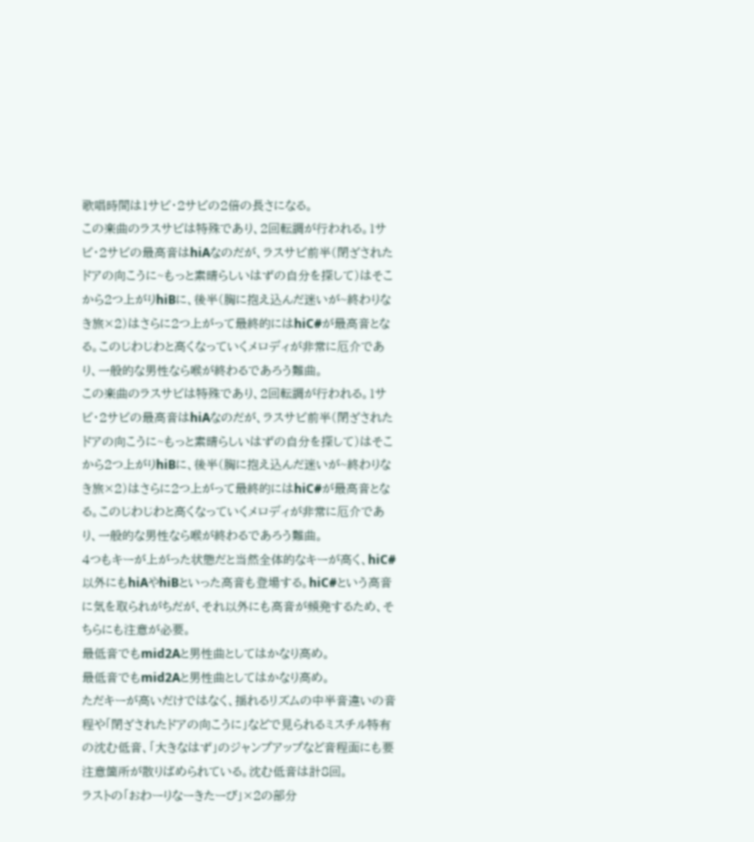歌唱時間は1サビ・2サビの2倍の長さになる。
この楽曲のラスサビは特殊であり、2回転調が行われる。1サビ・2サビの最高音はhiAなのだが、ラスサビ前半(閉ざされたドアの向こうに~もっと素晴らしいはずの自分を探して)はそこから2つ上がりhiBに、後半(胸に抱え込んだ迷いが~終わりなき旅×2)はさらに2つ上がって最終的にはhiC#が最高音となる。このじわじわと高くなっていくメロディが非常に厄介であり、一般的な男性なら喉が終わるであろう難曲。
この楽曲のラスサビは特殊であり、2回転調が行われる。1サビ・2サビの最高音はhiAなのだが、ラスサビ前半(閉ざされたドアの向こうに~もっと素晴らしいはずの自分を探して)はそこから2つ上がりhiBに、後半(胸に抱え込んだ迷いが~終わりなき旅×2)はさらに2つ上がって最終的にはhiC#が最高音となる。このじわじわと高くなっていくメロディが非常に厄介であり、一般的な男性なら喉が終わるであろう難曲。
4つもキーが上がった状態だと当然全体的なキーが高く、hiC#以外にもhiAやhiBといった高音も登場する。hiC#という高音に気を取られがちだが、それ以外にも高音が頻発するため、そちらにも注意が必要。
最低音でもmid2Aと男性曲としてはかなり高め。
最低音でもmid2Aと男性曲としてはかなり高め。
ただキーが高いだけではなく、揺れるリズムの中半音違いの音程や「閉ざされたドアの向こうに」などで見られるミスチル特有の沈む低音、「大きなはず」のジャンプアップなど音程面にも要注意箇所が散りばめられている。沈む低音は計8回。
ラストの「おわーりなーきたーび」×2の部分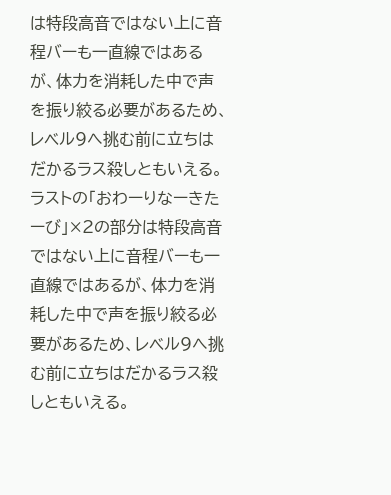は特段高音ではない上に音程バーも一直線ではあるが、体力を消耗した中で声を振り絞る必要があるため、レベル9へ挑む前に立ちはだかるラス殺しともいえる。
ラストの「おわーりなーきたーび」×2の部分は特段高音ではない上に音程バーも一直線ではあるが、体力を消耗した中で声を振り絞る必要があるため、レベル9へ挑む前に立ちはだかるラス殺しともいえる。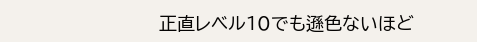正直レベル10でも遜色ないほど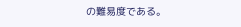の難易度である。